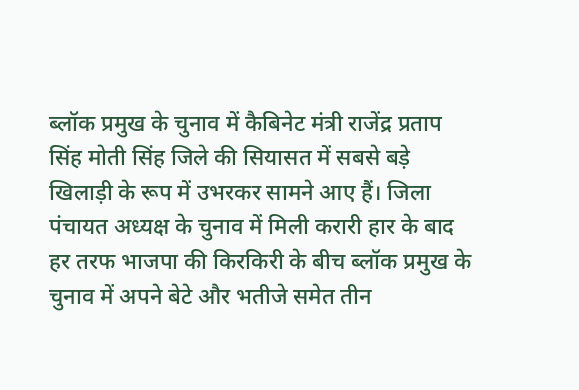ब्लॉक प्रमुख के चुनाव में कैबिनेट मंत्री राजेंद्र प्रताप सिंह मोती सिंह जिले की सियासत में सबसे बड़े खिलाड़ी के रूप में उभरकर सामने आए हैं। जिला पंचायत अध्यक्ष के चुनाव में मिली करारी हार के बाद हर तरफ भाजपा की किरकिरी के बीच ब्लॉक प्रमुख के चुनाव में अपने बेटे और भतीजे समेत तीन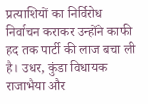प्रत्याशियों का निर्विरोध निर्वाचन कराकर उन्होंने काफी हद तक पार्टी की लाज बचा ली है। उधर, कुंडा विधायक राजाभैया और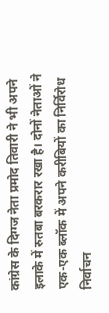कांग्रेस के दिग्ग्ज नेता प्रमोद तिवारी ने भी अपने इलाके में रुतबा बरकरार रखा है। दोनों नेताओं ने एक-एक ब्लॉक में अपने करीबियों का निर्विरोध निर्वाचन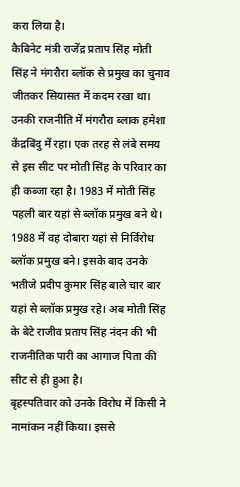करा लिया है।
कैबिनेट मंत्री राजेंद्र प्रताप सिंह मोती सिंह ने मंगरौरा ब्लॉक से प्रमुख का चुनाव जीतकर सियासत में कदम रखा था। उनकी राजनीति में मंगरौरा ब्लाक हमेशा केंद्रबिंदु में रहा। एक तरह से लंबे समय से इस सीट पर मोती सिंह के परिवार का ही कब्जा रहा है। 1983 में मोती सिंह पहली बार यहां से ब्लॉक प्रमुख बने थे। 1988 में वह दोबारा यहां से निर्विरोध ब्लॉक प्रमुख बने। इसके बाद उनके भतीजे प्रदीप कुमार सिंह बाले चार बार यहां से ब्लॉक प्रमुख रहे। अब मोती सिंह के बेटे राजीव प्रताप सिंह नंदन की भी राजनीतिक पारी का आगाज पिता की सीट से ही हुआ है।
बृहस्पतिवार को उनके विरोध में किसी ने नामांकन नहीं किया। इससे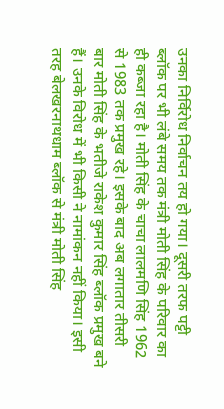उनका निर्विरोध निर्वाचन तय हो गया। दूसरी तरफ पट्टी ब्लॉक पर भी लंबे समय तक मंत्री मोती सिंह के परिवार का ही कब्जा रहा है। मोती सिंह के चाचा लालमणि सिंह 1962 से 1983 तक प्रमुख रहे। इसके बाद अब लगातार तीसरी बार मोती सिंह के भतीजे राकेश कुमार सिंह ब्लॉक प्रमुख बने हैं। उनके विरोध में भी किसी ने नामांकन नहीं किया। इसी तरह बेलखरनाथधाम ब्लॉक से मंत्री मोती सिंह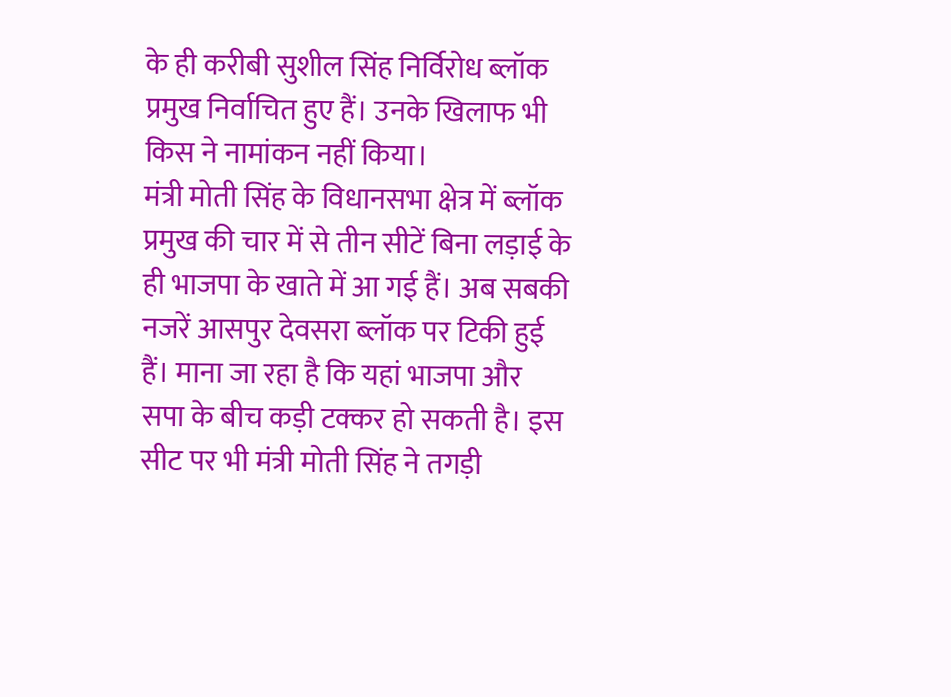के ही करीबी सुशील सिंह निर्विरोध ब्लॉक प्रमुख निर्वाचित हुए हैं। उनके खिलाफ भी किस ने नामांकन नहीं किया।
मंत्री मोती सिंह के विधानसभा क्षेत्र में ब्लॉक प्रमुख की चार में से तीन सीटें बिना लड़ाई के ही भाजपा के खाते में आ गई हैं। अब सबकी नजरें आसपुर देवसरा ब्लॉक पर टिकी हुई हैं। माना जा रहा है कि यहां भाजपा और सपा के बीच कड़ी टक्कर हो सकती है। इस सीट पर भी मंत्री मोती सिंह ने तगड़ी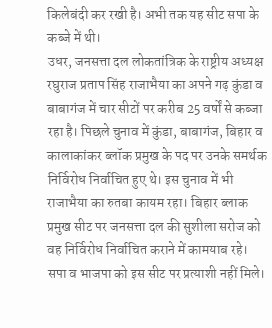किलेबंदी कर रखी है। अभी तक यह सीट सपा के कब्जे में थी।
उधर, जनसत्ता दल लोकतांत्रिक के राष्ट्रीय अध्यक्ष रघुराज प्रताप सिंह राजाभैया का अपने गढ़ कुंडा व बाबागंज में चार सीटों पर करीब 25 वर्षों से कब्जा रहा है। पिछले चुनाव में कुंडा, बाबागंज, बिहार व कालाकांकर ब्लॉक प्रमुख के पद पर उनके समर्थक निर्विरोध निर्वाचित हुए थे। इस चुनाव में भी राजाभैया का रुतबा कायम रहा। बिहार ब्लाक प्रमुख सीट पर जनसत्ता दल की सुशीला सरोज को वह निर्विरोध निर्वाचित कराने में कामयाब रहे। सपा व भाजपा को इस सीट पर प्रत्याशी नहीं मिले।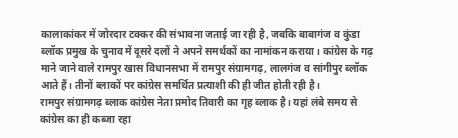कालाकांकर में जोरदार टक्कर की संभावना जताई जा रही है, जबकि बाबागंज व कुंडा ब्लॉक प्रमुख के चुनाव में दूसरे दलों ने अपने समर्थकों का नामांकन कराया। कांग्रेस के गढ़ माने जाने वाले रामपुर खास विधानसभा में रामपुर संग्रामगढ़, लालगंज व सांगीपुर ब्लॉक आते हैं। तीनों ब्लाकों पर कांग्रेस समर्थित प्रत्याशी की ही जीत होती रही है।
रामपुर संग्रामगढ़ ब्लाक कांग्रेस नेता प्रमोद तिवारी का गृह ब्लाक है। यहां लंबे समय से कांग्रेस का ही कब्जा रहा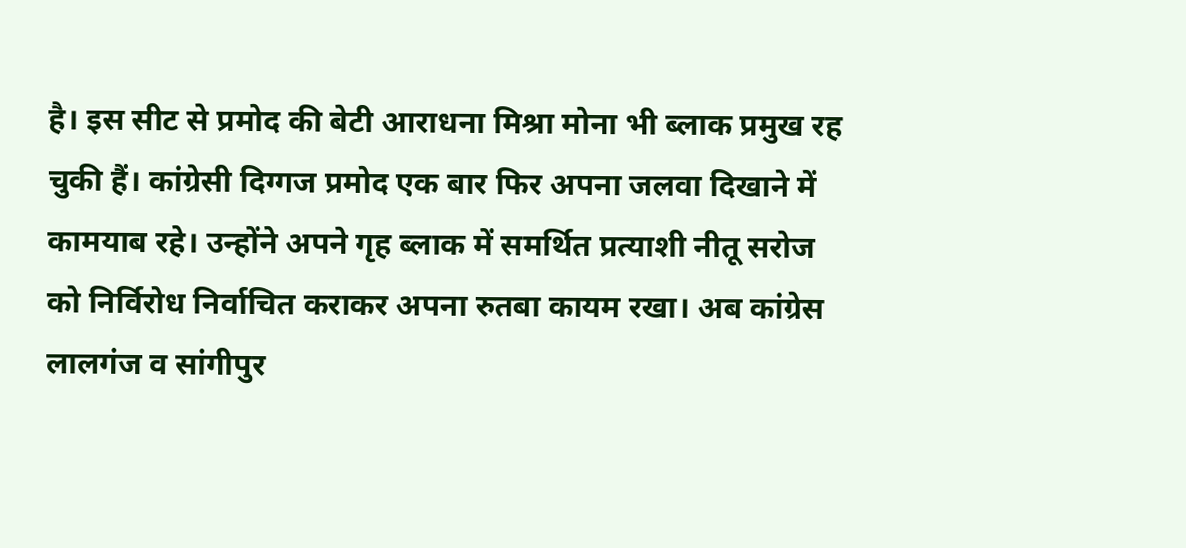है। इस सीट से प्रमोद की बेटी आराधना मिश्रा मोना भी ब्लाक प्रमुख रह चुकी हैं। कांग्रेसी दिग्गज प्रमोद एक बार फिर अपना जलवा दिखाने में कामयाब रहे। उन्होंने अपने गृह ब्लाक में समर्थित प्रत्याशी नीतू सरोज को निर्विरोध निर्वाचित कराकर अपना रुतबा कायम रखा। अब कांग्रेस लालगंज व सांगीपुर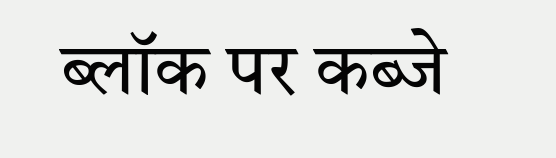ब्लॉक पर कब्जे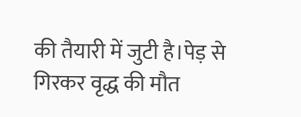की तैयारी में जुटी है।पेड़ से गिरकर वृद्ध की मौत